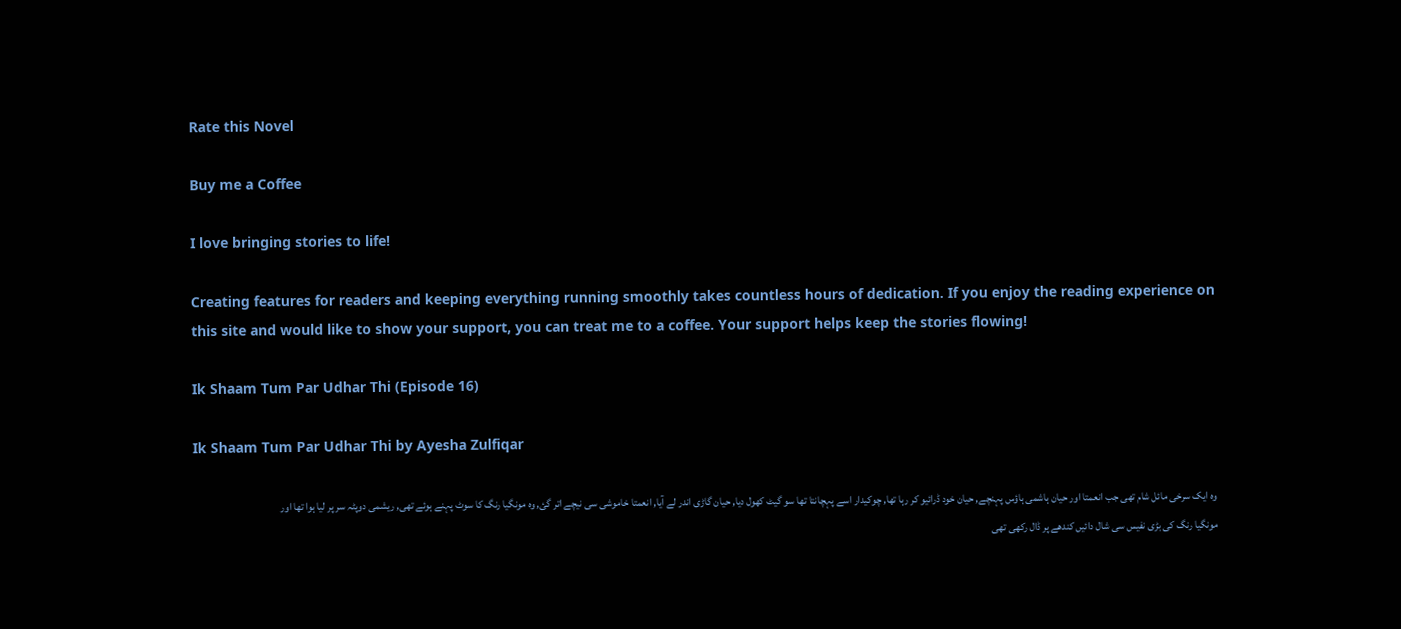Rate this Novel

Buy me a Coffee

I love bringing stories to life!

Creating features for readers and keeping everything running smoothly takes countless hours of dedication. If you enjoy the reading experience on this site and would like to show your support, you can treat me to a coffee. Your support helps keep the stories flowing!

Ik Shaam Tum Par Udhar Thi (Episode 16)

Ik Shaam Tum Par Udhar Thi by Ayesha Zulfiqar

وہ ایک سرخی مائل شام تھی جب انعمتا اور حیان ہاشمی ہاؤس پہنچے, حیان خود ڈرائیو کر رہا تھا, چوکیدار اسے پہچانتا تھا سو گیٹ کھول دیا, حیان گاڑی اندر لے آیا, انعمتا خاموشی سی نیچے اتر گئ, وہ مونگیا رنگ کا سوٹ پہنے ہوئے تھی, ریشمی دوپٹہ سر پر لیا ہوا تھا اور مونگیا رنگ کی بڑی نفیس سی شال دائیں کندھے پر ڈال رکھی تھی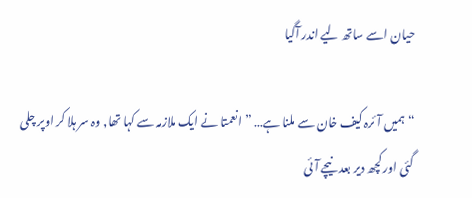حیان اسے ساتھ لیے اندر آگیا

“ہمیں آئرہ کیف خان سے ملنا ہے… ” انعمتا نے ایک ملازمہ سے کہا تھا, وہ سر ہلا کر اوپر چلی گئی اور کچھ دیر بعد نیچے آئی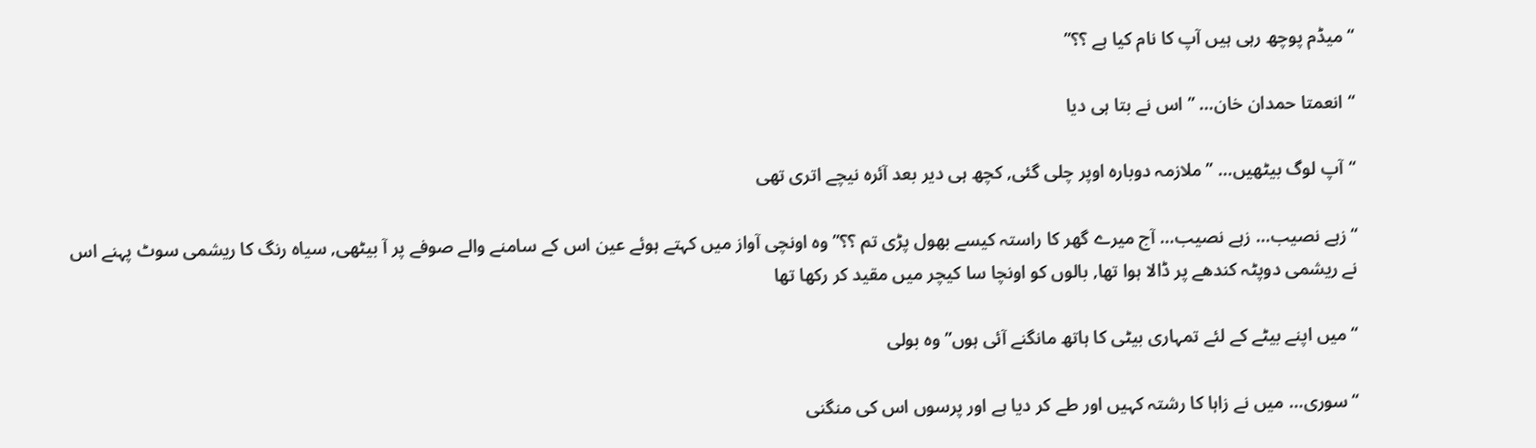“میڈم پوچھ رہی ہیں آپ کا نام کیا ہے ؟؟”

“انعمتا حمدان خان… ” اس نے بتا ہی دیا

“آپ لوگ بیٹھیں… ” ملازمہ دوبارہ اوپر چلی گئی, کچھ ہی دیر بعد آئرہ نیچے اتری تھی

“زہے نصیب… زہے نصیب… آج میرے گھر کا راستہ کیسے بھول پڑی تم ؟؟” وہ اونچی آواز میں کہتے ہوئے عین اس کے سامنے والے صوفے پر آ بیٹھی, سیاہ رنگ کا ریشمی سوٹ پہنے اس نے ریشمی دوپٹہ کندھے پر ڈالا ہوا تھا, بالوں کو اونچا سا کیچر میں مقید کر رکھا تھا

“میں اپنے بیٹے کے لئے تمہاری بیٹی کا ہاتھ مانگنے آئی ہوں” وہ بولی

“سوری… میں نے زاہا کا رشتہ کہیں اور طے کر دیا ہے اور پرسوں اس کی منگنی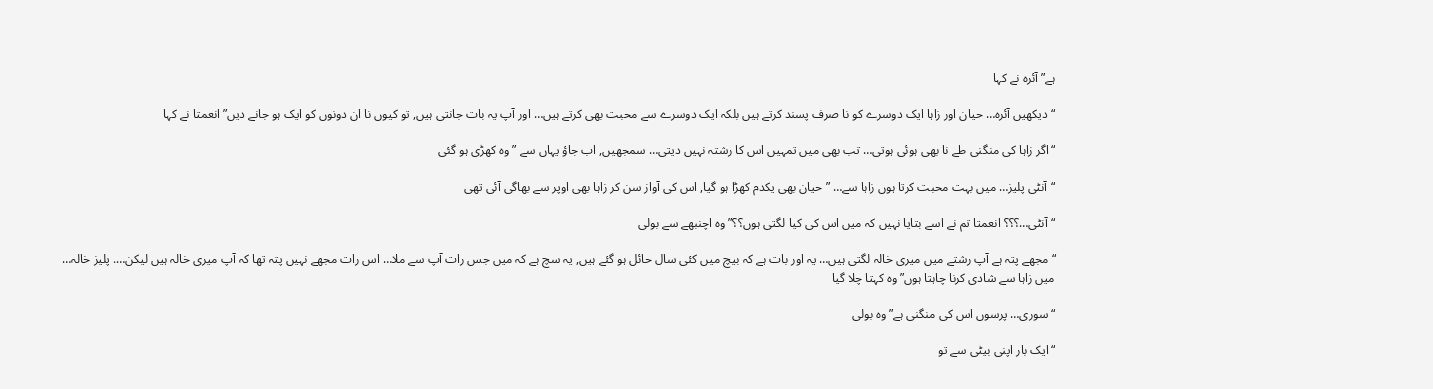ہے” آئرہ نے کہا

“دیکھیں آئرہ… حیان اور زاہا ایک دوسرے کو نا صرف پسند کرتے ہیں بلکہ ایک دوسرے سے محبت بھی کرتے ہیں… اور آپ یہ بات جانتی ہیں, تو کیوں نا ان دونوں کو ایک ہو جانے دیں” انعمتا نے کہا

“اگر زاہا کی منگنی طے نا بھی ہوئی ہوتی… تب بھی میں تمہیں اس کا رشتہ نہیں دیتی… سمجھیں, اب جاؤ یہاں سے ” وہ کھڑی ہو گئی

“آنٹی پلیز… میں بہت محبت کرتا ہوں زاہا سے… ” حیان بھی یکدم کھڑا ہو گیا, اس کی آواز سن کر زاہا بھی اوپر سے بھاگی آئی تھی

“آنٹی…؟؟؟ انعمتا تم نے اسے بتایا نہیں کہ میں اس کی کیا لگتی ہوں؟؟” وہ اچنبھے سے بولی

“مجھے پتہ ہے آپ رشتے میں میری خالہ لگتی ہیں… یہ اور بات ہے کہ بیچ میں کئی سال حائل ہو گئے ہیں, یہ سچ ہے کہ میں جس رات آپ سے ملا… اس رات مجھے نہیں پتہ تھا کہ آپ میری خالہ ہیں لیکن…. پلیز خالہ… میں زاہا سے شادی کرنا چاہتا ہوں” وہ کہتا چلا گیا

“سوری… پرسوں اس کی منگنی ہے”وہ بولی

“ایک بار اپنی بیٹی سے تو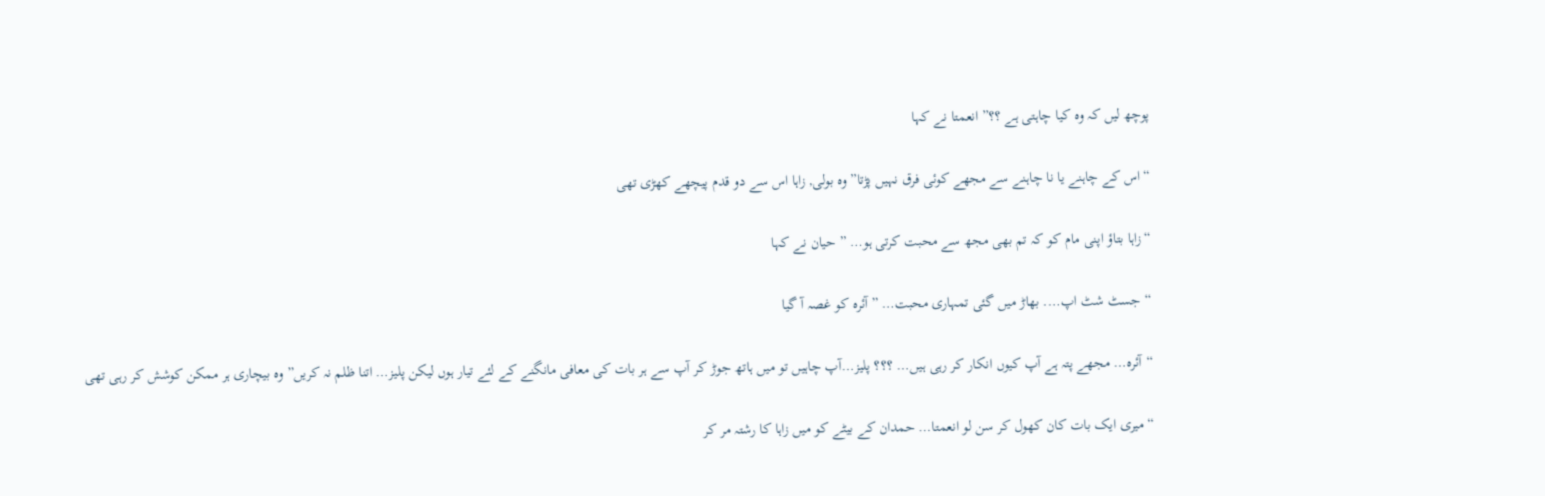پوچھ لیں کہ وہ کیا چاہتی ہے ؟؟” انعمتا نے کہا

“اس کے چاہنے یا نا چاہنے سے مجھے کوئی فرق نہیں پڑتا” وہ بولی, زاہا اس سے دو قدم پیچھے کھڑی تھی

“زاہا بتاؤ اپنی مام کو کہ تم بھی مجھ سے محبت کرتی ہو… ” حیان نے کہا

“جسٹ شٹ اپ…. بھاڑ میں گئی تمہاری محبت… ” آئرہ کو غصہ آ گیا

“آئرہ… مجھے پتہ ہے آپ کیوں انکار کر رہی ہیں… ؟؟؟ پلیز…آپ چاہیں تو میں ہاتھ جوڑ کر آپ سے ہر بات کی معافی مانگنے کے لئے تیار ہوں لیکن پلیز… اتنا ظلم نہ کریں” وہ بیچاری ہر ممکن کوشش کر رہی تھی

“میری ایک بات کان کھول کر سن لو انعمتا… حمدان کے بیٹے کو میں زاہا کا رشتہ مر کر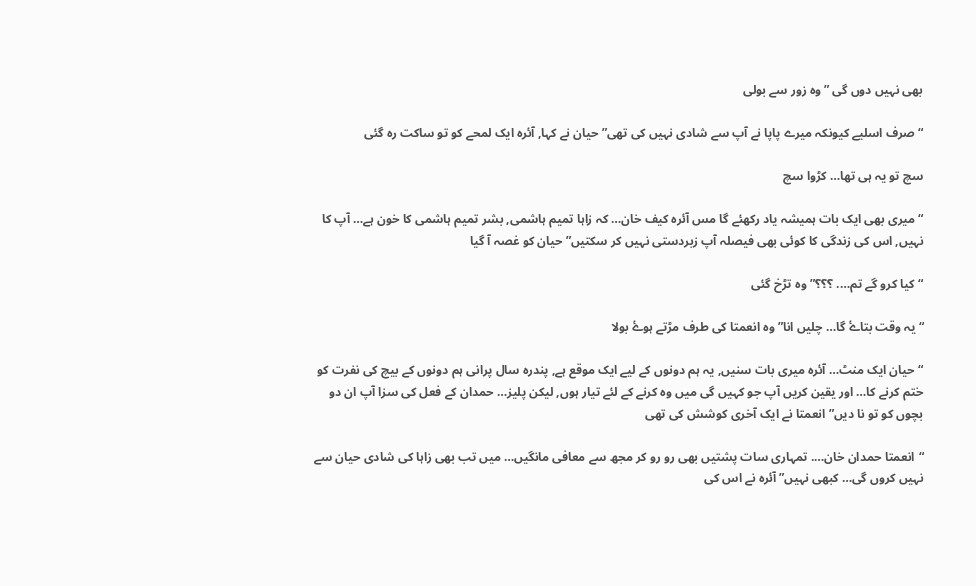بھی نہیں دوں گی ” وہ زور سے بولی

“صرف اسلیے کیونکہ میرے پاپا نے آپ سے شادی نہیں کی تھی” حیان نے کہا, آئرہ ایک لمحے کو تو ساکت رہ گئی

سچ تو یہ ہی تھا… کڑوا سچ

“میری بھی ایک بات ہمیشہ یاد رکھئے گا مس آئرہ کیف خان… کہ زاہا تمیم ہاشمی, بشر تمیم ہاشمی کا خون ہے… آپ کا نہیں, اس کی زندگی کا کوئی بھی فیصلہ آپ زبردستی نہیں کر سکتیں” حیان کو غصہ آ گیا

“کیا کرو گے تم…. ؟؟؟” وہ تڑخ گئی

“یہ وقت بتاۓ گا… چلیں انا” وہ انعمتا کی طرف مڑتے ہوۓ بولا

“حیان ایک منٹ… آئرہ میری بات سنیں, یہ ہم دونوں کے لیے ایک موقع ہے, پندرہ سال پرانی ہم دونوں کے بیچ کی نفرت کو ختم کرنے کا… اور یقین کریں آپ جو کہیں گی میں وہ کرنے کے لئے تیار ہوں, لیکن پلیز… حمدان کے فعل کی سزا آپ ان دو بچوں کو تو نا دیں” انعمتا نے ایک آخری کوشش کی تھی

“انعمتا حمدان خان…. تمہاری سات پشتیں بھی رو رو کر مجھ سے معافی مانگیں… میں تب بھی زاہا کی شادی حیان سے نہیں کروں گی… کبھی نہیں” آئرہ نے اس کی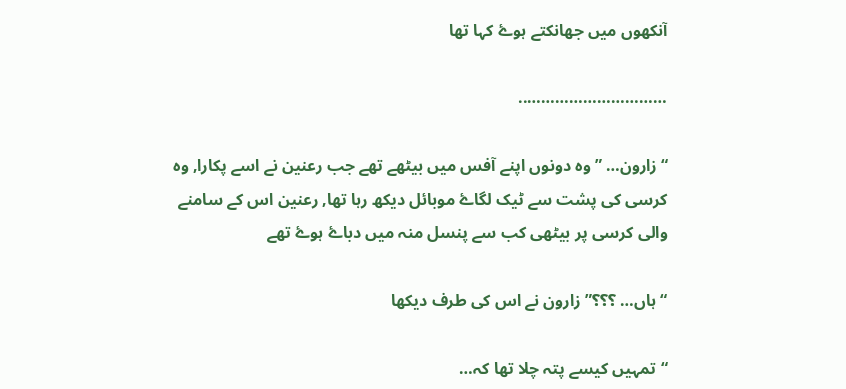آنکھوں میں جھانکتے ہوۓ کہا تھا

…………………………..

“زارون… ” وہ دونوں اپنے آفس میں بیٹھے تھے جب رعنین نے اسے پکارا, وہ کرسی کی پشت سے ٹیک لگاۓ موبائل دیکھ رہا تھا, رعنین اس کے سامنے والی کرسی پر بیٹھی کب سے پنسل منہ میں دباۓ ہوۓ تھے

“ہاں… ؟؟؟” زارون نے اس کی طرف دیکھا

“تمہیں کیسے پتہ چلا تھا کہ…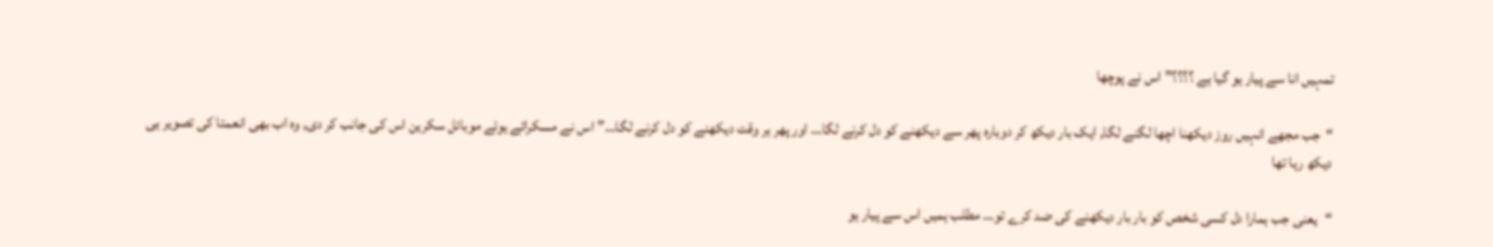تمہیں انا سے پیار ہو گیا ہے ؟؟؟؟” اس نے پوچھا

“جب مجھے انہیں روز دیکھنا اچھا لگنے لگا, ایک بار دیکھ کر دوبارہ پھر سے دیکھنے کو دل کرنے لگا… اور پھر ہر وقت دیکھنے کو دل کرنے لگا…” اس نے مسکراتے ہوئے موبائل سکرین اس کی جانب کر دی, وہ اب بھی انعمتا کی تصویر ہی دیکھ رہا تھا

“یعنی جب ہمارا دل کسی شخص کو بار بار دیکھنے کی ضد کرے تو… مطلب ہمیں اس سے پیار ہو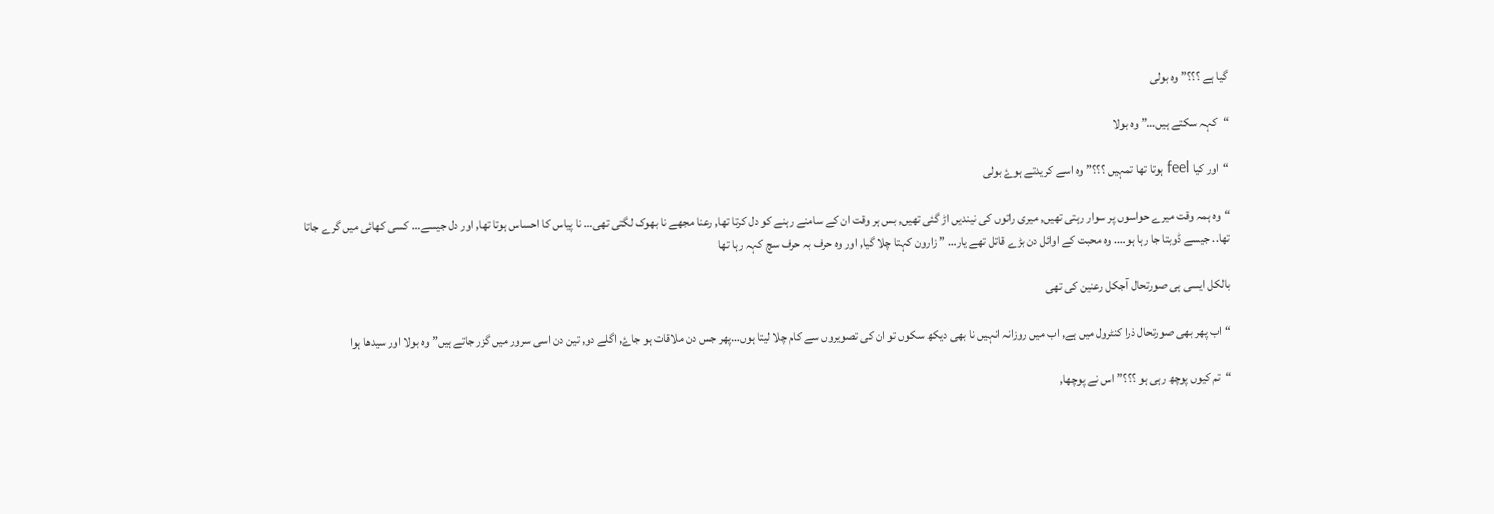گیا ہے ؟؟؟” وہ بولی

“کہہ سکتے ہیں…” وہ بولا

“اور کیا feel ہوتا تھا تمہیں ؟؟؟” وہ اسے کریدتے ہوۓ بولی

“وہ ہمہ وقت میرے حواسوں پر سوار رہتی تھیں, میری راتوں کی نیندیں اڑ گئی تھیں, بس ہر وقت ان کے سامنے رہنے کو دل کرتا تھا, رعنا مجھے نا بھوک لگتی تھی… نا پیاس کا احساس ہوتا تھا, اور دل جیسے… کسی کھائی میں گرے جاتا تھا.. جیسے ڈوبتا جا رہا ہو…. وہ محبت کے اوائل دن بڑے قاتل تھے یار… ” زارون کہتا چلا گیا, اور وہ حرف بہ حرف سچ کہہ رہا تھا

بالکل ایسی ہی صورتحال آجکل رعنین کی تھی

“اب پھر بھی صورتحال ذرا کنٹرول میں ہے, اب میں روزانہ انہیں نا بھی دیکھ سکوں تو ان کی تصویروں سے کام چلا لیتا ہوں…پھر جس دن ملاقات ہو جاۓ, اگلے دو, تین دن اسی سرور میں گزر جاتے ہیں” وہ بولا اور سیدھا ہوا

“تم کیوں پوچھ رہی ہو ؟؟؟” اس نے پوچھا,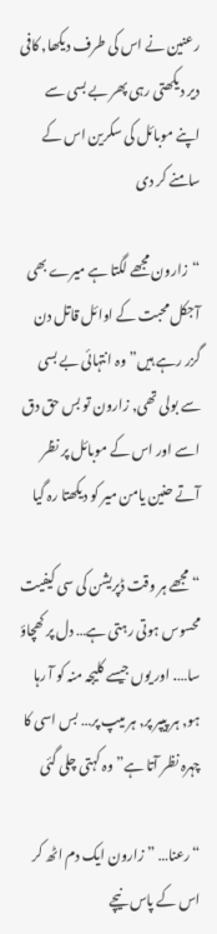رعنین نے اس کی طرف دیکھا, کافی دیر دیکھتی رہی پھر بے بسی سے اپنے موبائل کی سکرین اس کے سامنے کر دی

“زارون مجھے لگتا ہے میرے بھی آجکل محبت کے اوائل قاتل دن گزر رہے ہیں” وہ انتہائی بے بسی سے بولی تھی, زارون تو بس حق دق اسے اور اس کے موبائل پر نظر آتے حنین یامن میر کو دیکھتا رہ گیا

“مجھے ہر وقت ڈپریشن کی سی کیفیت محسوس ہوتی رہتی ہے… دل پر کھچاؤ سا…. اور یوں جیسے کلیجہ منہ کو آ رہا ہو, ہر پیپر پر, ہر میپ پر… بس اسی کا چہرہ نظر آتا ہے” وہ کہتی چلی گئی

“رعنا… ” زارون ایک دم اٹھ کر اس کے پاس نیچے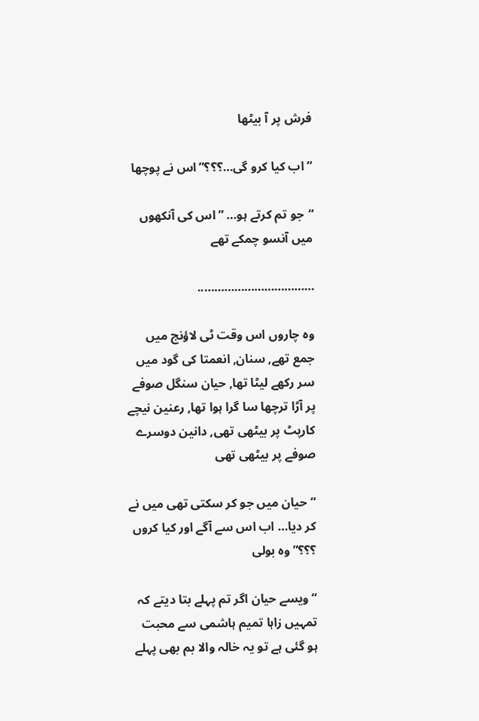فرش پر آ بیٹھا

” اب کیا کرو گی…؟؟؟” اس نے پوچھا

“جو تم کرتے ہو… ” اس کی آنکھوں میں آنسو چمکے تھے

……………………………..

وہ چاروں اس وقت ٹی لاؤنج میں جمع تھے, سنان, انعمتا کی گود میں سر رکھے لیٹا تھا, حیان سنگل صوفے پر آڑا ترچھا سا گرا ہوا تھا, رعنین نیچے کارپٹ پر بیٹھی تھی, دانین دوسرے صوفے پر بیٹھی تھی

“حیان میں جو کر سکتی تھی میں نے کر دیا… اب اس سے آگے اور کیا کروں ؟؟؟” وہ بولی

“ویسے حیان اگر تم پہلے بتا دیتے کہ تمہیں زاہا تمیم ہاشمی سے محبت ہو گئی ہے تو یہ خالہ والا بم بھی پہلے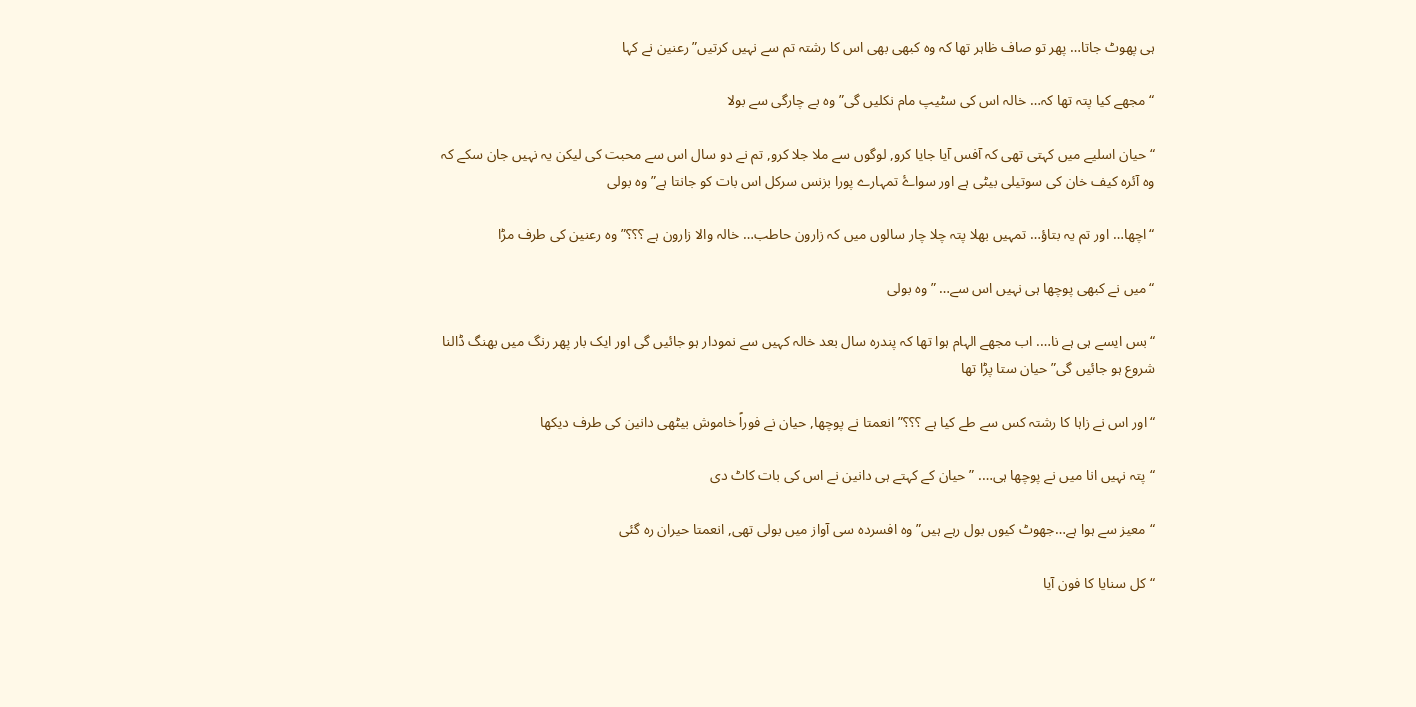ہی پھوٹ جاتا… پھر تو صاف ظاہر تھا کہ وہ کبھی بھی اس کا رشتہ تم سے نہیں کرتیں” رعنین نے کہا

“مجھے کیا پتہ تھا کہ… خالہ اس کی سٹیپ مام نکلیں گی” وہ بے چارگی سے بولا

“حیان اسلیے میں کہتی تھی کہ آفس آیا جایا کرو, لوگوں سے ملا جلا کرو, تم نے دو سال اس سے محبت کی لیکن یہ نہیں جان سکے کہ وہ آئرہ کیف خان کی سوتیلی بیٹی ہے اور سواۓ تمہارے پورا بزنس سرکل اس بات کو جانتا ہے” وہ بولی

“اچھا… اور تم یہ بتاؤ… تمہیں بھلا پتہ چلا چار سالوں میں کہ زارون حاطب… خالہ والا زارون ہے ؟؟؟” وہ رعنین کی طرف مڑا

“میں نے کبھی پوچھا ہی نہیں اس سے… ” وہ بولی

“بس ایسے ہی ہے نا…. اب مجھے الہام ہوا تھا کہ پندرہ سال بعد خالہ کہیں سے نمودار ہو جائیں گی اور ایک بار پھر رنگ میں بھنگ ڈالنا شروع ہو جائیں گی” حیان ستا پڑا تھا

“اور اس نے زاہا کا رشتہ کس سے طے کیا ہے ؟؟؟” انعمتا نے پوچھا, حیان نے فوراً خاموش بیٹھی دانین کی طرف دیکھا

“پتہ نہیں انا میں نے پوچھا ہی…. ” حیان کے کہتے ہی دانین نے اس کی بات کاٹ دی

“معیز سے ہوا ہے…جھوٹ کیوں بول رہے ہیں” وہ افسردہ سی آواز میں بولی تھی, انعمتا حیران رہ گئی

“کل سنایا کا فون آیا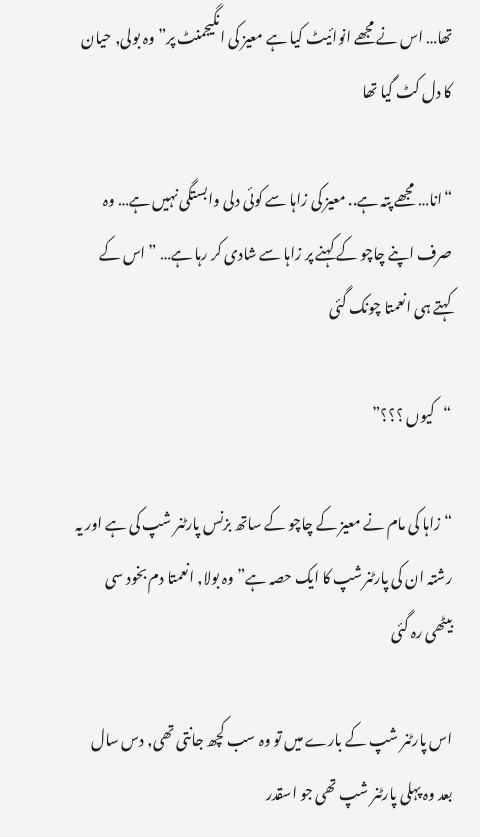تھا… اس نے مجھے انوائیٹ کیا ہے معیز کی انگیجمنٹ پر” وہ بولی, حیان کا دل کٹ گیا تھا

“انا… مجھے پتہ ہے.. معیز کی زاہا سے کوئی دلی وابستگی نہیں ہے… وہ صرف اپنے چاچو کے کہنے پر زاہا سے شادی کر رہا ہے… ” اس کے کہتے ہی انعمتا چونک گئی

“کیوں ؟؟؟”

“زاہا کی مام نے معیز کے چاچو کے ساتھ بزنس پارٹنر شپ کی ہے اور یہ رشتہ ان کی پارٹنرشپ کا ایک حصہ ہے” وہ بولا, انعمتا دم بخود سی بیٹھی رہ گئی

اس پارٹنر شپ کے بارے میں تو وہ سب کچھ جانتی تھی, دس سال بعد وہ پہلی پارٹنر شپ تھی جو اسقدر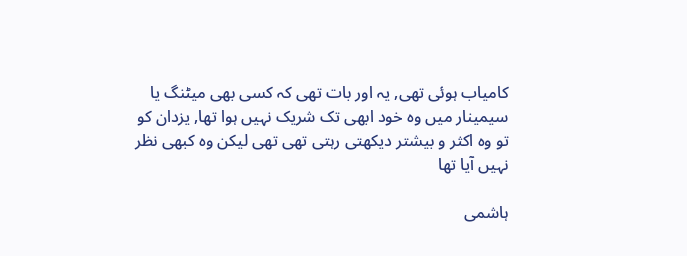کامیاب ہوئی تھی, یہ اور بات تھی کہ کسی بھی میٹنگ یا سیمینار میں وہ خود ابھی تک شریک نہیں ہوا تھا, یزدان کو تو وہ اکثر و بیشتر دیکھتی رہتی تھی تھی لیکن وہ کبھی نظر نہیں آیا تھا

ہاشمی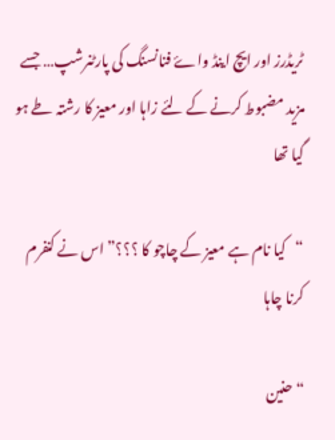ٹریڈرز اور ایچ اینڈ واۓ فنانسنگ کی پارٹنرشپ… جسے مزید مضبوط کرنے کے لئے زاہا اور معیز کا رشتہ طے ہو گیا تھا

“کیا نام ہے معیز کے چاچو کا ؟؟؟” اس نے کنفرم کرنا چاہا

“حنین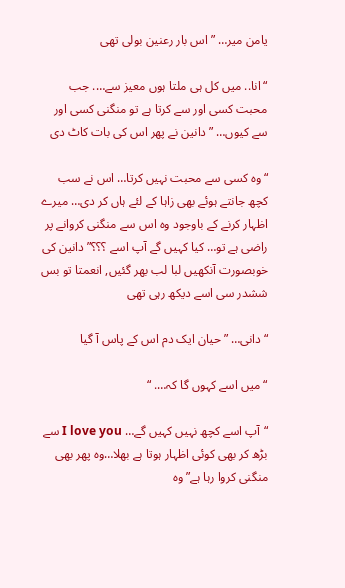یامن میر… ” اس بار رعنین بولی تھی

“انا.. میں کل ہی ملتا ہوں معیز سے…. جب محبت کسی اور سے کرتا ہے تو منگنی کسی اور سے کیوں… ” دانین نے پھر اس کی بات کاٹ دی

“وہ کسی سے محبت نہیں کرتا… اس نے سب کچھ جانتے ہوئے بھی زاہا کے لئے ہاں کر دی… میرے اظہار کرنے کے باوجود وہ اس سے منگنی کروانے پر راضی ہے تو… کیا کہیں گے آپ اسے ؟؟؟” دانین کی خوبصورت آنکھیں لبا لب بھر گئیں, انعمتا تو بس ششدر سی اسے دیکھ رہی تھی

“دانی… ” حیان ایک دم اس کے پاس آ گیا

“میں اسے کہوں گا کہ…. “

“آپ اسے کچھ نہیں کہیں گے… I love you سے بڑھ کر بھی کوئی اظہار ہوتا ہے بھلا…وہ پھر بھی منگنی کروا رہا ہے” وہ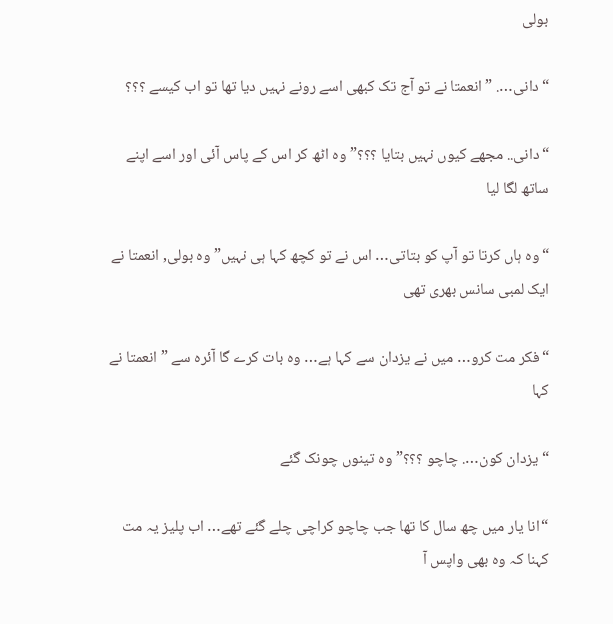بولی

“دانی…. ” انعمتا نے تو آج تک کبھی اسے رونے نہیں دیا تھا تو اب کیسے ؟؟؟

“دانی.. مجھے کیوں نہیں بتایا ؟؟؟” وہ اٹھ کر اس کے پاس آئی اور اسے اپنے ساتھ لگا لیا

“وہ ہاں کرتا تو آپ کو بتاتی… اس نے تو کچھ کہا ہی نہیں” وہ بولی, انعمتا نے ایک لمبی سانس بھری تھی

“فکر مت کرو… میں نے یزدان سے کہا ہے… وہ بات کرے گا آئرہ سے ” انعمتا نے کہا

“یزدان کون…. چاچو ؟؟؟” وہ تینوں چونک گئے

“انا یار میں چھ سال کا تھا جب چاچو کراچی چلے گئے تھے… اب پلیز یہ مت کہنا کہ وہ بھی واپس آ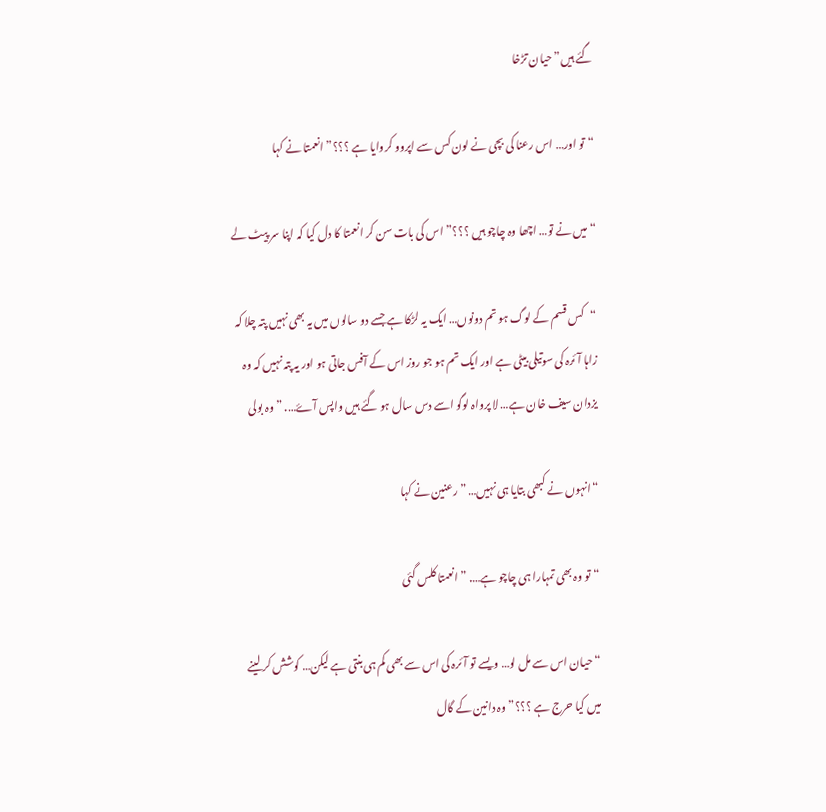گئے ہیں” حیان تڑخا

“تو اور… اس رعنا کی بچی نے لون کس سے اپروو کروایا ہے ؟؟؟” انعمتا نے کہا

“میں نے تو… اچھا وہ چاچو ہیں ؟؟؟” اس کی بات سن کر انعمتا کا دل کیا کہ اپنا سر پیٹ لے

“کس قسم کے لوگ ہو تم دونوں… ایک یہ لڑکا ہے جسے دو سالوں میں یہ بھی نہیں پتہ چلا کہ زاہا آئرہ کی سوتیلی بیٹی ہے اور ایک تم ہو جو روز اس کے آفس جاتی ہو اور یہ پتہ نہیں کہ وہ یزدان سیف خان ہے… لا پرواہ لوگو اسے دس سال ہو گئے ہیں واپس آۓ…. ” وہ بولی

“انہوں نے کبھی بتایا ہی نہیں… ” رعنین نے کہا

“تو وہ بھی تمہارا ہی چاچو ہے…. ” انعمتا کلس گئی

“حیان اس سے مل لو… ویسے تو آئرہ کی اس سے بھی کم ہی بنتی ہے لیکن… کوشش کر لینے میں کیا حرج ہے ؟؟؟” وہ دانین کے گال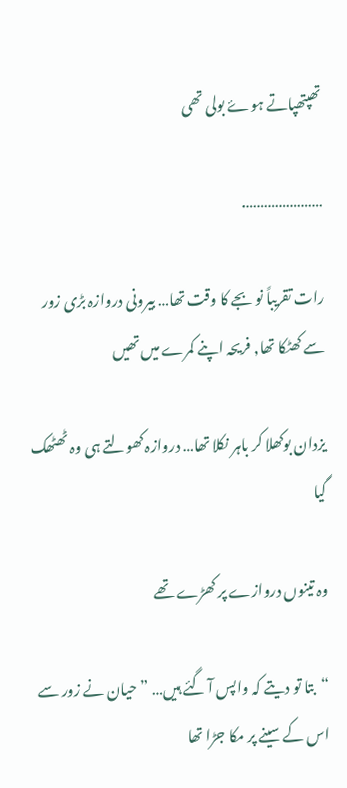تھپتھپاتے ہوۓ بولی تھی

………………….

رات تقریباً نو بجے کا وقت تھا… بیرونی دروازہ بڑی زور سے کھٹکا تھا, فریحہ اپنے کمرے میں تھیں

یزدان بوکھلا کر باہر نکلا تھا… دروازہ کھولتے ہی وہ ٹھٹھک گیا

وہ تینوں دروازے پر کھڑے تھے

“بتا تو دیتے کہ واپس آ گئے ہیں… ” حیان نے زور سے اس کے سینے پر مکا جڑا تھا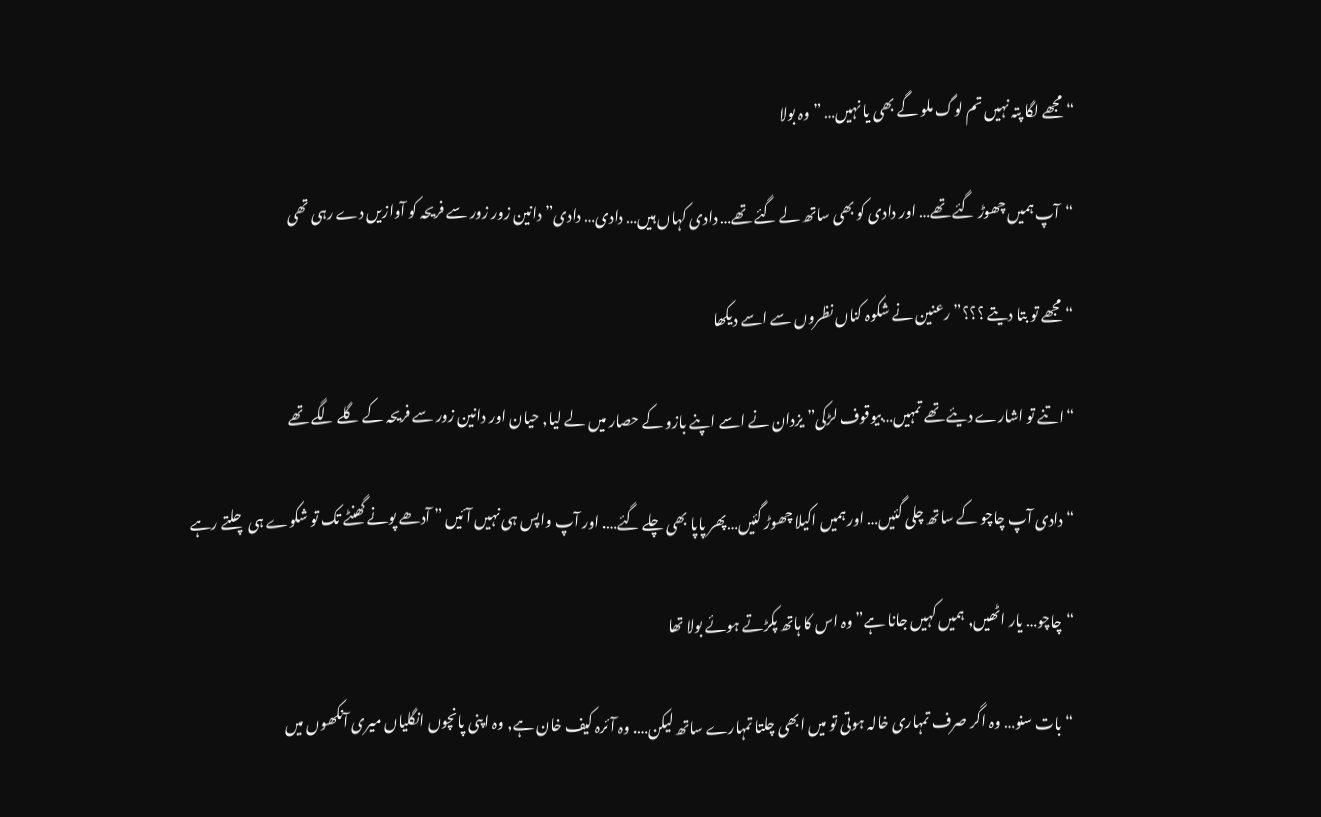“مجھے لگا پتہ نہیں تم لوگ ملو گے بھی یا نہیں… ” وہ بولا

“آپ ہمیں چھوڑ گئے تھے… اور دادی کو بھی ساتھ لے گئے تھے… دادی کہاں ہیں… دادی… دادی” دانین زور زور سے فریحہ کو آوازیں دے رہی تھی

“مجھے تو بتا دیتے ؟؟؟” رعنین نے شکوہ کناں نظروں سے اسے دیکھا

“اتنے تو اشارے دیئے تھے تمہیں…بیوقوف لڑکی” یزدان نے اسے اپنے بازو کے حصار میں لے لیا, حیان اور دانین زور سے فریحہ کے گلے لگے تھے

“دادی آپ چاچو کے ساتھ چلی گئیں… اور ہمیں اکیلا چھوڑ گئیں…پھر پاپا بھی چلے گئے…. اور آپ واپس ہی نہیں آئیں ” آدھے پونے گھنٹے تک تو شکوے ہی چلتے رہے

“چاچو… یار اٹھیں, ہمیں کہیں جانا ہے” وہ اس کا ہاتھ پکڑتے ہوئے بولا تھا

“بات سنو… وہ اگر صرف تمہاری خالہ ہوتی تو میں ابھی چلتا تمہارے ساتھ لیکن…. وہ آئرہ کیف خان ہے, وہ اپنی پانچوں انگلیاں میری آنکھوں میں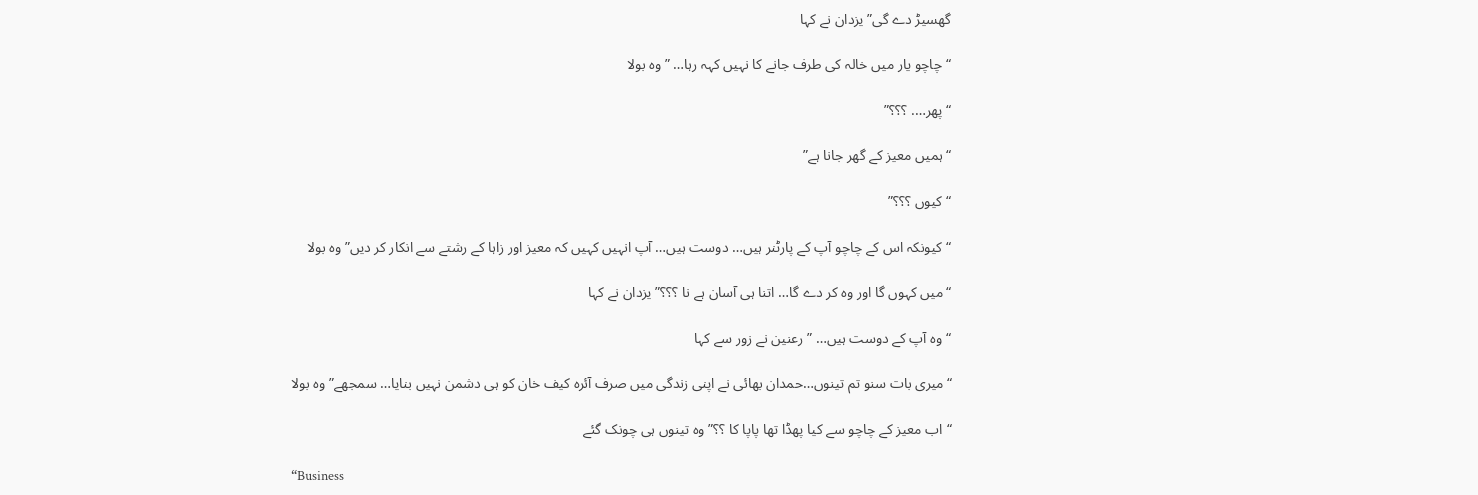گھسیڑ دے گی” یزدان نے کہا

“چاچو یار میں خالہ کی طرف جانے کا نہیں کہہ رہا… ” وہ بولا

“پھر…. ؟؟؟”

“ہمیں معیز کے گھر جانا ہے”

“کیوں ؟؟؟”

“کیونکہ اس کے چاچو آپ کے پارٹنر ہیں… دوست ہیں… آپ انہیں کہیں کہ معیز اور زاہا کے رشتے سے انکار کر دیں” وہ بولا

“میں کہوں گا اور وہ کر دے گا… اتنا ہی آسان ہے نا ؟؟؟” یزدان نے کہا

“وہ آپ کے دوست ہیں… ” رعنین نے زور سے کہا

“میری بات سنو تم تینوں…حمدان بھائی نے اپنی زندگی میں صرف آئرہ کیف خان کو ہی دشمن نہیں بنایا… سمجھے” وہ بولا

“اب معیز کے چاچو سے کیا پھڈا تھا پاپا کا ؟؟” وہ تینوں ہی چونک گئے

“Business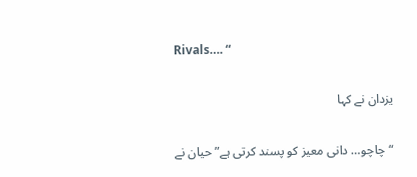Rivals…. “

یزدان نے کہا

“چاچو… دانی معیز کو پسند کرتی ہے” حیان نے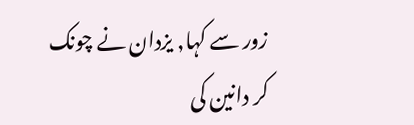زور سے کہا, یزدان نے چونک کر دانین کی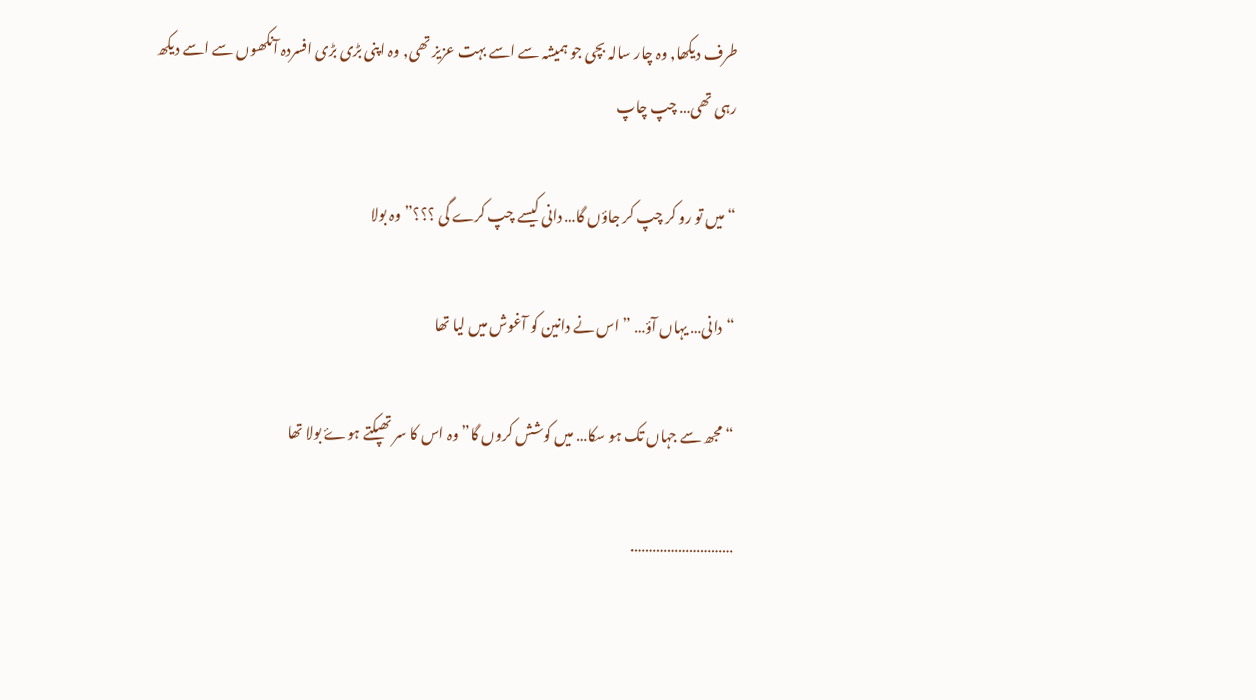طرف دیکھا, وہ چار سالہ بچی جو ہمیشہ سے اسے بہت عزیز تھی, وہ اپنی بڑی بڑی افسردہ آنکھوں سے اسے دیکھ رہی تھی… چپ چاپ

“میں تو رو کر چپ کر جاؤں گا… دانی کیسے چپ کرے گی ؟؟؟” وہ بولا

“دانی… یہاں آؤ… ” اس نے دانین کو آغوش میں لیا تھا

“مجھ سے جہاں تک ہو سکا… میں کوشش کروں گا” وہ اس کا سر تھپکتے ہوۓ بولا تھا

……………………….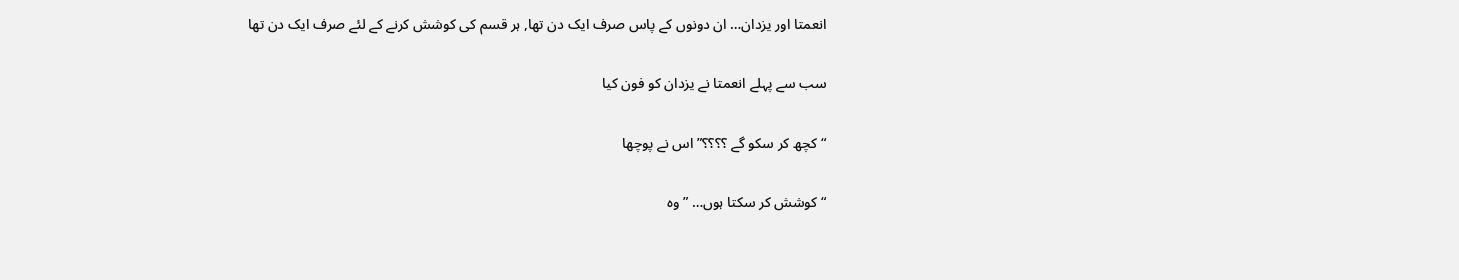انعمتا اور یزدان… ان دونوں کے پاس صرف ایک دن تھا, ہر قسم کی کوشش کرنے کے لئے صرف ایک دن تھا

سب سے پہلے انعمتا نے یزدان کو فون کیا

“کچھ کر سکو گے ؟؟؟؟” اس نے پوچھا

“کوشش کر سکتا ہوں… ” وہ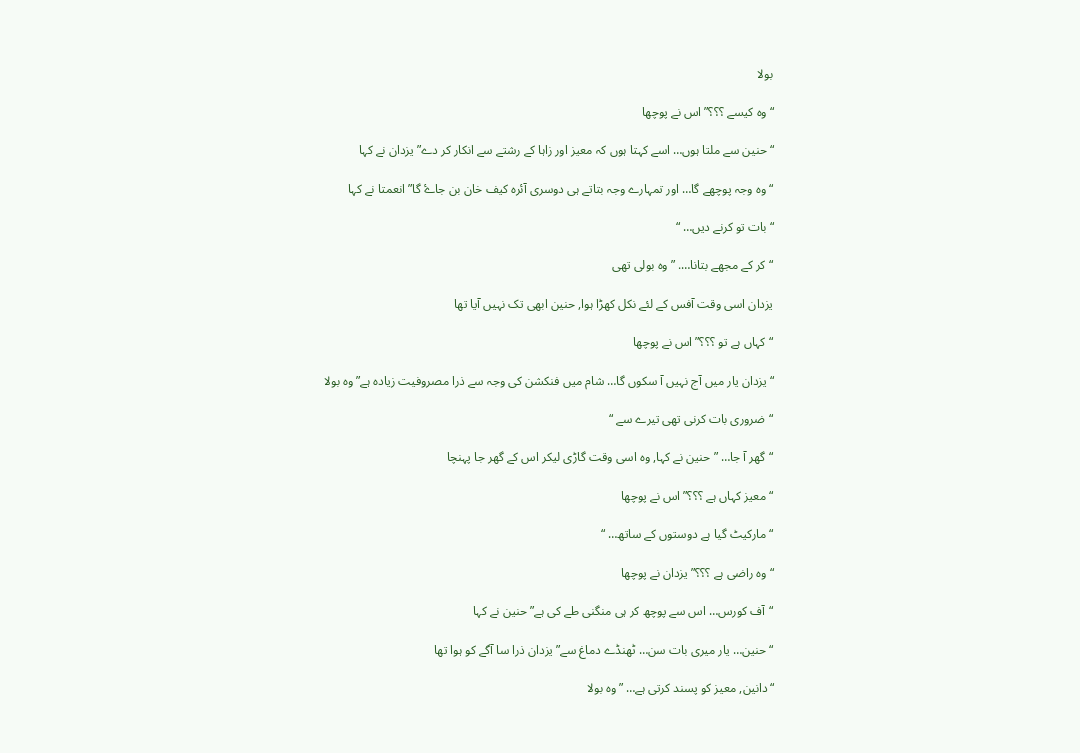بولا

“وہ کیسے ؟؟؟” اس نے پوچھا

“حنین سے ملتا ہوں… اسے کہتا ہوں کہ معیز اور زاہا کے رشتے سے انکار کر دے” یزدان نے کہا

“وہ وجہ پوچھے گا… اور تمہارے وجہ بتاتے ہی دوسری آئرہ کیف خان بن جاۓ گا” انعمتا نے کہا

“بات تو کرنے دیں… “

“کر کے مجھے بتانا…. ” وہ بولی تھی

یزدان اسی وقت آفس کے لئے نکل کھڑا ہوا, حنین ابھی تک نہیں آیا تھا

“کہاں ہے تو ؟؟؟” اس نے پوچھا

“یزدان یار میں آج نہیں آ سکوں گا… شام میں فنکشن کی وجہ سے ذرا مصروفیت زیادہ ہے” وہ بولا

“ضروری بات کرنی تھی تیرے سے “

“گھر آ جا… ” حنین نے کہا, وہ اسی وقت گاڑی لیکر اس کے گھر جا پہنچا

“معیز کہاں ہے ؟؟؟” اس نے پوچھا

“مارکیٹ گیا ہے دوستوں کے ساتھ… “

“وہ راضی ہے ؟؟؟” یزدان نے پوچھا

“آف کورس… اس سے پوچھ کر ہی منگنی طے کی ہے” حنین نے کہا

“حنین… یار میری بات سن… ٹھنڈے دماغ سے” یزدان ذرا سا آگے کو ہوا تھا

“دانین, معیز کو پسند کرتی ہے… ” وہ بولا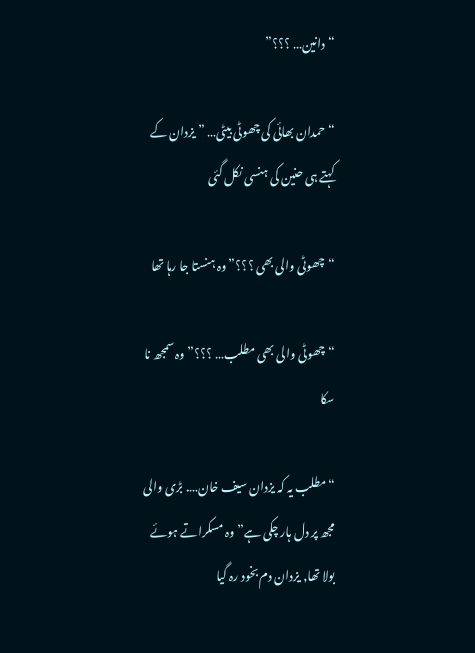“دانین… ؟؟؟”

“حمدان بھائی کی چھوٹی بیٹی… ” یزدان کے کہتے ہی حنین کی ہنسی نکل گئی

“چھوٹی والی بھی ؟؟؟” وہ ہنستا جا رہا تھا

“چھوٹی والی بھی مطلب… ؟؟؟” وہ سمجھ نا سکا

“مطلب یہ کہ یزدان سیف خان…. بڑی والی مجھ پر دل ہار چکی ہے” وہ مسکراتے ہوئے بولا تھا, یزدان دم بخود رہ گیا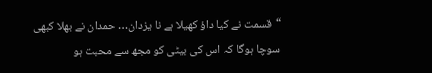“قسمت نے کیا داؤ کھیلا ہے نا یزدان… حمدان نے بھلا کبھی سوچا ہوگا کہ اس کی بیٹی کو مجھ سے محبت ہو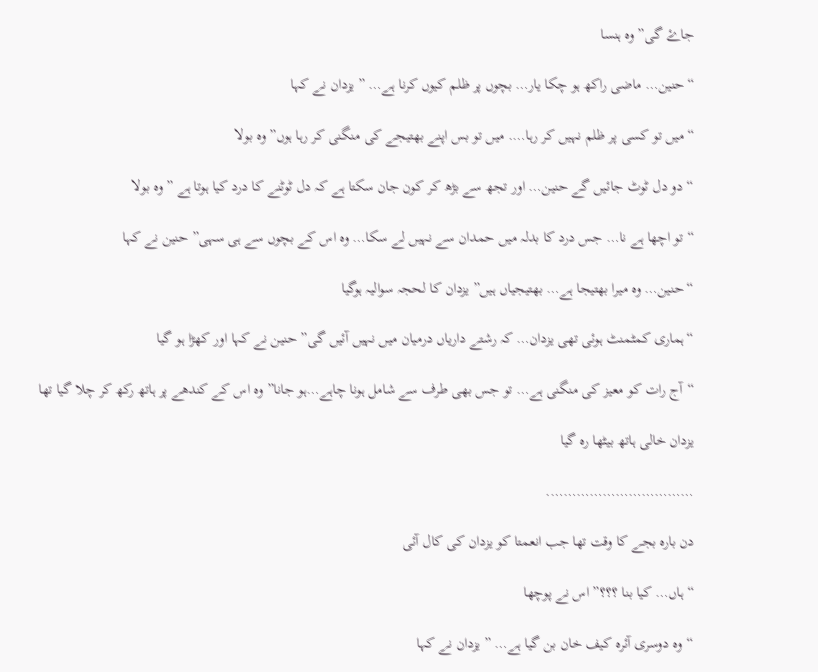جاۓ گی” وہ ہنسا

“حنین… ماضی راکھ ہو چکا یار… بچوں پر ظلم کیوں کرنا ہے… ” یزدان نے کہا

“میں تو کسی پر ظلم نہیں کر رہا…. میں تو بس اپنے بھتیجے کی منگنی کر رہا ہوں” وہ بولا

“دو دل ٹوٹ جائیں گے حنین… اور تجھ سے بڑھ کر کون جان سکتا ہے کہ دل ٹوٹنے کا درد کیا ہوتا ہے ” وہ بولا

“تو اچھا ہے نا… جس درد کا بدلہ میں حمدان سے نہیں لے سکا… وہ اس کے بچوں سے ہی سہی” حنین نے کہا

“حنین… وہ میرا بھتیجا ہے… بھتیجیاں ہیں” یزدان کا لحجہ سوالیہ ہوگیا

“ہماری کمٹمنٹ ہوئی تھی یزدان… کہ رشتے داریاں درمیان میں نہیں آئیں گی” حنین نے کہا اور کھڑا ہو گیا

“آج رات کو معیز کی منگنی ہے… تو جس بھی طرف سے شامل ہونا چاہے…ہو جانا” وہ اس کے کندھے پر ہاتھ رکھ کر چلا گیا تھا

یزدان خالی ہاتھ بیٹھا رہ گیا

…………………………….

دن بارہ بجے کا وقت تھا جب انعمتا کو یزدان کی کال آئی

“ہاں… کیا بنا ؟؟؟” اس نے پوچھا

“وہ دوسری آئرہ کیف خان بن گیا ہے… ” یزدان نے کہا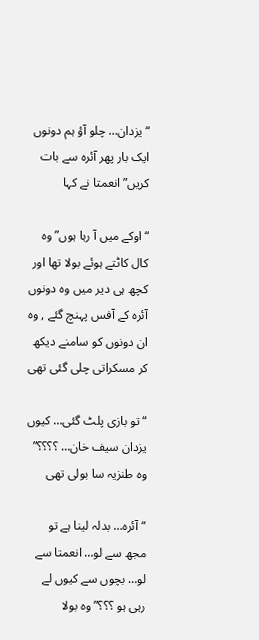“یزدان… چلو آؤ ہم دونوں ایک بار پھر آئرہ سے بات کریں” انعمتا نے کہا

“اوکے میں آ رہا ہوں” وہ کال کاٹتے ہوئے بولا تھا اور کچھ ہی دیر میں وہ دونوں آئرہ کے آفس پہنچ گئے , وہ ان دونوں کو سامنے دیکھ کر مسکراتی چلی گئی تھی

“تو بازی پلٹ گئی… کیوں یزدان سیف خان… ؟؟؟؟” وہ طنزیہ سا بولی تھی

“آئرہ… بدلہ لینا ہے تو مجھ سے لو… انعمتا سے لو… بچوں سے کیوں لے رہی ہو ؟؟؟” وہ بولا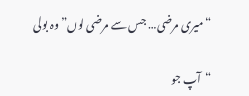“میری مرضی… جس سے مرضی لوں” وہ بولی

“آپ جو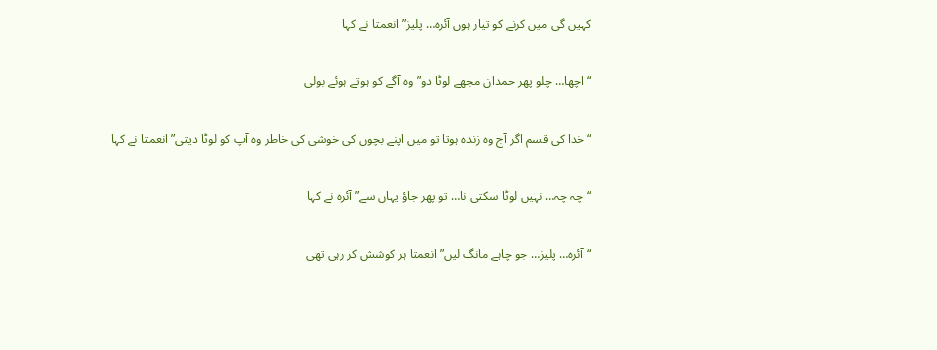کہیں گی میں کرنے کو تیار ہوں آئرہ… پلیز” انعمتا نے کہا

“اچھا… چلو پھر حمدان مجھے لوٹا دو” وہ آگے کو ہوتے ہوئے بولی

“خدا کی قسم اگر آج وہ زندہ ہوتا تو میں اپنے بچوں کی خوشی کی خاطر وہ آپ کو لوٹا دیتی” انعمتا نے کہا

“چہ چہ… نہیں لوٹا سکتی نا… تو پھر جاؤ یہاں سے” آئرہ نے کہا

“آئرہ… پلیز… جو چاہے مانگ لیں” انعمتا ہر کوشش کر رہی تھی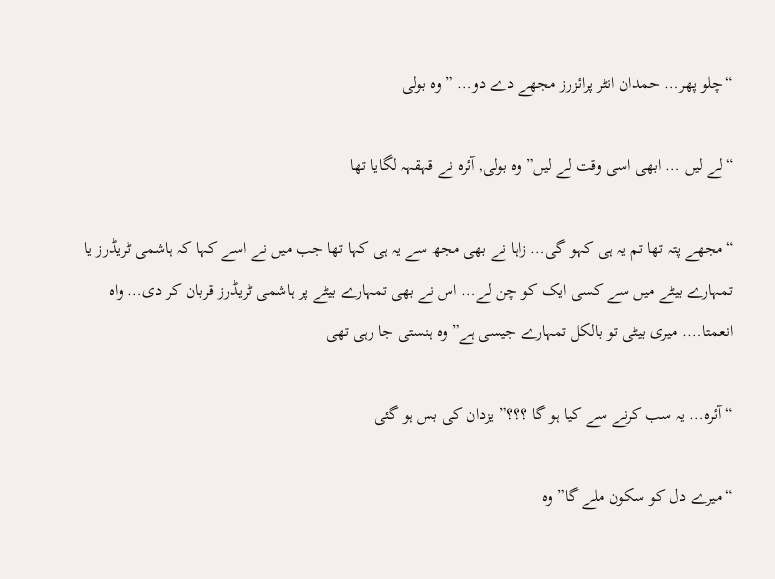“چلو پھر… حمدان انٹر پرائزرز مجھے دے دو… ” وہ بولی

“لے لیں … ابھی اسی وقت لے لیں” وہ بولی, آئرہ نے قہقہہ لگایا تھا

“مجھے پتہ تھا تم یہ ہی کہو گی… زاہا نے بھی مجھ سے یہ ہی کہا تھا جب میں نے اسے کہا کہ ہاشمی ٹریڈرز یا تمہارے بیٹے میں سے کسی ایک کو چن لے… اس نے بھی تمہارے بیٹے پر ہاشمی ٹریڈرز قربان کر دی… واہ انعمتا…. میری بیٹی تو بالکل تمہارے جیسی ہے” وہ ہنستی جا رہی تھی

“آئرہ… یہ سب کرنے سے کیا ہو گا ؟؟؟” یزدان کی بس ہو گئی

“میرے دل کو سکون ملے گا” وہ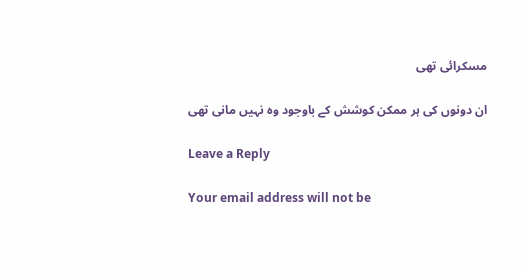مسکرائی تھی

ان دونوں کی ہر ممکن کوشش کے باوجود وہ نہیں مانی تھی

Leave a Reply

Your email address will not be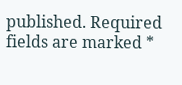published. Required fields are marked *